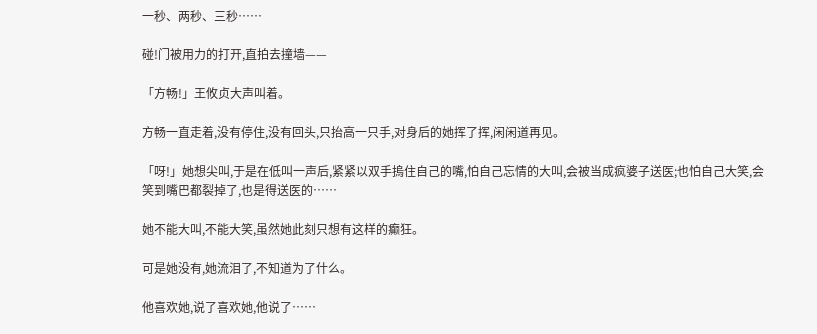一秒、两秒、三秒……

碰!门被用力的打开,直拍去撞墙——

「方畅!」王攸贞大声叫着。

方畅一直走着,没有停住,没有回头,只抬高一只手,对身后的她挥了挥,闲闲道再见。

「呀!」她想尖叫,于是在低叫一声后,紧紧以双手摀住自己的嘴,怕自己忘情的大叫,会被当成疯婆子送医;也怕自己大笑,会笑到嘴巴都裂掉了,也是得送医的……

她不能大叫,不能大笑,虽然她此刻只想有这样的癫狂。

可是她没有,她流泪了,不知道为了什么。

他喜欢她,说了喜欢她,他说了……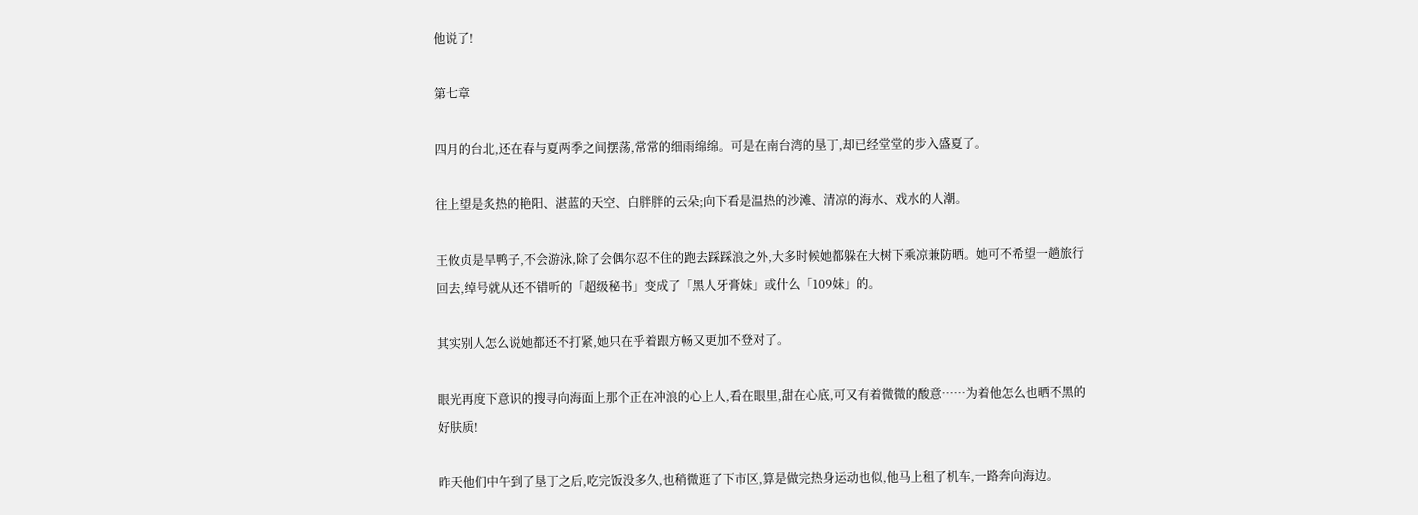他说了!

第七章

四月的台北,还在春与夏两季之间摆荡,常常的细雨绵绵。可是在南台湾的垦丁,却已经堂堂的步入盛夏了。

往上望是炙热的艳阳、湛蓝的天空、白胖胖的云朵;向下看是温热的沙滩、清凉的海水、戏水的人潮。

王攸贞是旱鸭子,不会游泳,除了会偶尔忍不住的跑去踩踩浪之外,大多时候她都躲在大树下乘凉兼防晒。她可不希望一趟旅行回去,绰号就从还不错听的「超级秘书」变成了「黑人牙膏妹」或什么「109妹」的。

其实别人怎么说她都还不打紧,她只在乎着跟方畅又更加不登对了。

眼光再度下意识的搜寻向海面上那个正在冲浪的心上人,看在眼里,甜在心底,可又有着微微的酸意……为着他怎么也晒不黑的好肤质!

昨天他们中午到了垦丁之后,吃完饭没多久,也稍微逛了下市区,算是做完热身运动也似,他马上租了机车,一路奔向海边。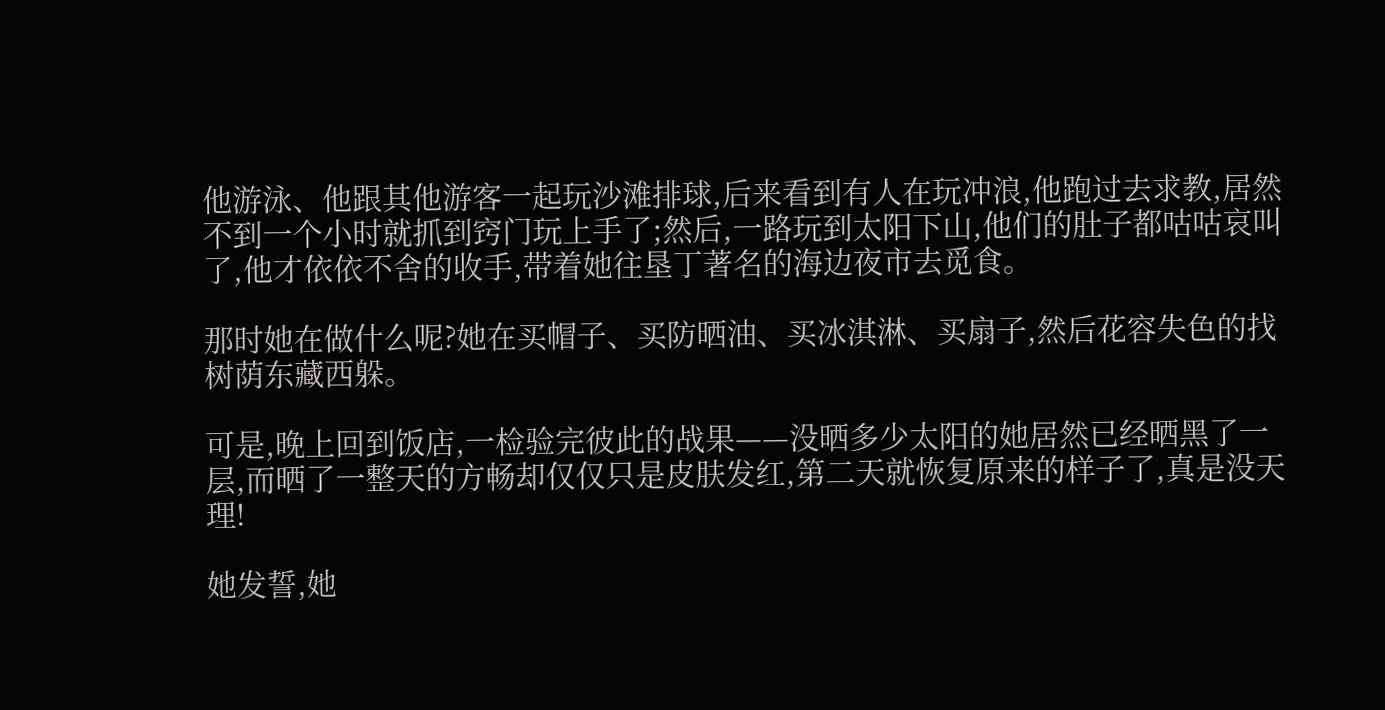他游泳、他跟其他游客一起玩沙滩排球,后来看到有人在玩冲浪,他跑过去求教,居然不到一个小时就抓到窍门玩上手了;然后,一路玩到太阳下山,他们的肚子都咕咕哀叫了,他才依依不舍的收手,带着她往垦丁著名的海边夜市去觅食。

那时她在做什么呢?她在买帽子、买防晒油、买冰淇淋、买扇子,然后花容失色的找树荫东藏西躲。

可是,晚上回到饭店,一检验完彼此的战果——没晒多少太阳的她居然已经晒黑了一层,而晒了一整天的方畅却仅仅只是皮肤发红,第二天就恢复原来的样子了,真是没天理!

她发誓,她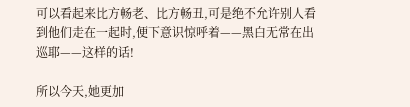可以看起来比方畅老、比方畅丑,可是绝不允许别人看到他们走在一起时,便下意识惊呼着——黑白无常在出巡耶——这样的话!

所以今天,她更加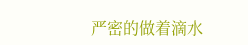严密的做着滴水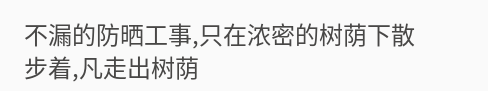不漏的防晒工事,只在浓密的树荫下散步着,凡走出树荫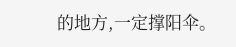的地方,一定撑阳伞。